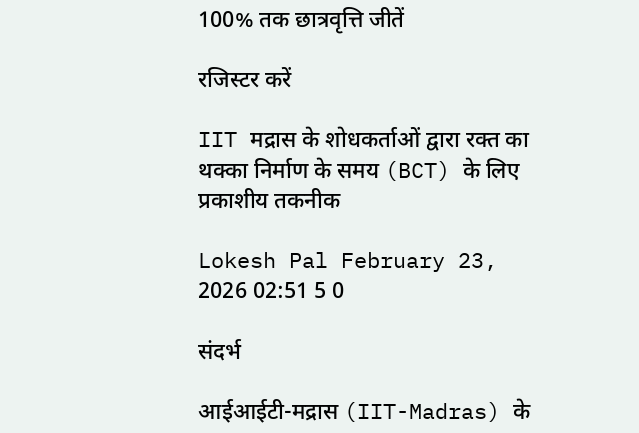100% तक छात्रवृत्ति जीतें

रजिस्टर करें

IIT मद्रास के शोधकर्ताओं द्वारा रक्त का थक्का निर्माण के समय (BCT) के लिए प्रकाशीय तकनीक

Lokesh Pal February 23, 2026 02:51 5 0

संदर्भ

आईआईटी-मद्रास (IIT-Madras) के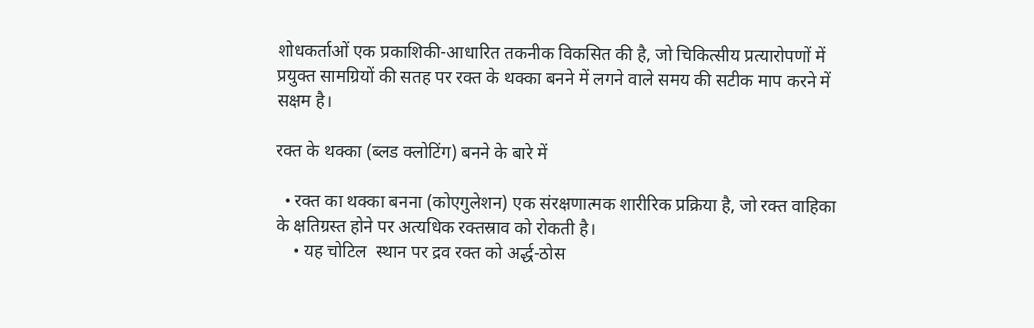शोधकर्ताओं एक प्रकाशिकी-आधारित तकनीक विकसित की है, जो चिकित्सीय प्रत्यारोपणों में प्रयुक्त सामग्रियों की सतह पर रक्त के थक्का बनने में लगने वाले समय की सटीक माप करने में सक्षम है।

रक्त के थक्का (ब्लड क्लोटिंग) बनने के बारे में

  • रक्त का थक्का बनना (कोएगुलेशन) एक संरक्षणात्मक शारीरिक प्रक्रिया है, जो रक्त वाहिका के क्षतिग्रस्त होने पर अत्यधिक रक्तस्राव को रोकती है।
    • यह चोटिल  स्थान पर द्रव रक्त को अर्द्ध-ठोस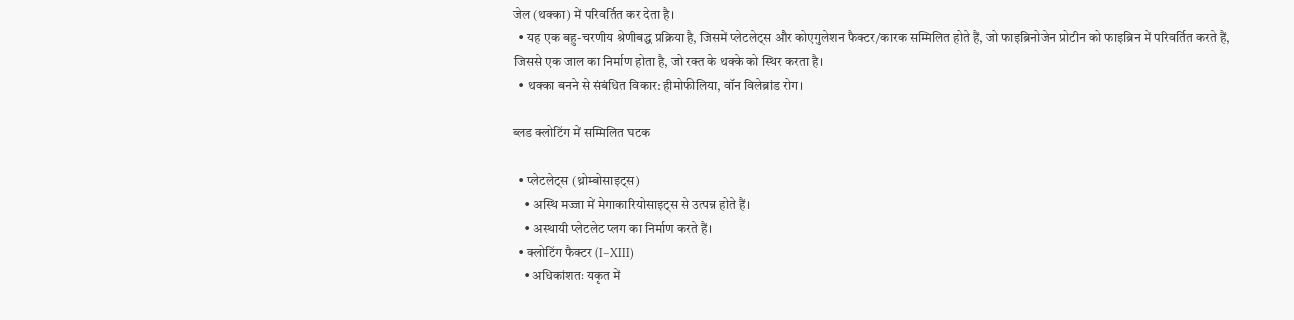जेल (थक्का) में परिवर्तित कर देता है।
  • यह एक बहु-चरणीय श्रेणीबद्ध प्रक्रिया है, जिसमें प्लेटलेट्स और कोएगुलेशन फैक्टर/कारक सम्मिलित होते हैं, जो फाइब्रिनोजेन प्रोटीन को फाइब्रिन में परिवर्तित करते हैं, जिससे एक जाल का निर्माण होता है, जो रक्त के थक्के को स्थिर करता है।
  • थक्का बनने से संबंधित विकार: हीमोफीलिया, वॉन विलेब्रांड रोग।

ब्लड क्लोटिंग में सम्मिलित घटक

  • प्लेटलेट्स (थ्रोम्बोसाइट्स)
    • अस्थि मज्जा में मेगाकारियोसाइट्स से उत्पन्न होते हैं।
    • अस्थायी प्लेटलेट प्लग का निर्माण करते हैं।
  • क्लोटिंग फैक्टर (I–XIII)
    • अधिकांशतः यकृत में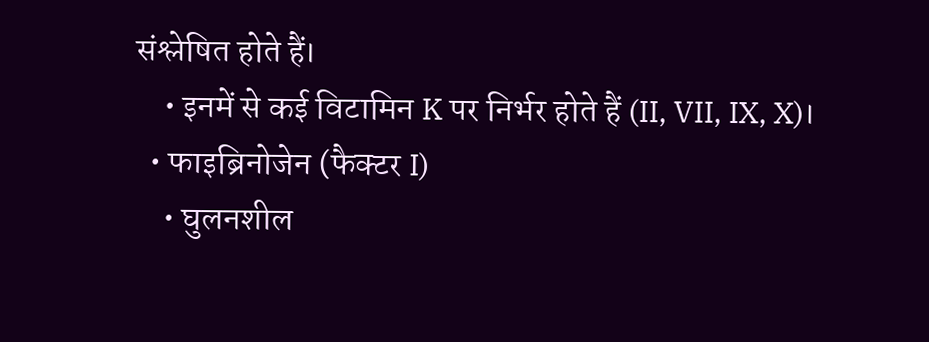संश्लेषित होते हैं।
    • इनमें से कई विटामिन K पर निर्भर होते हैं (II, VII, IX, X)।
  • फाइब्रिनोजेन (फैक्टर I)
    • घुलनशील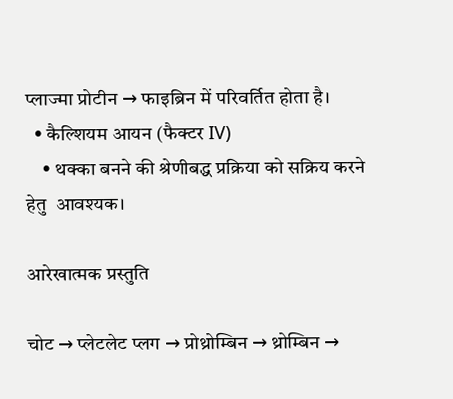प्लाज्मा प्रोटीन → फाइब्रिन में परिवर्तित होता है।
  • कैल्शियम आयन (फैक्टर IV)
    • थक्का बनने की श्रेणीबद्ध प्रक्रिया को सक्रिय करने हेतु  आवश्यक।

आरेखात्मक प्रस्तुति

चोट → प्लेटलेट प्लग → प्रोथ्रोम्बिन → थ्रोम्बिन →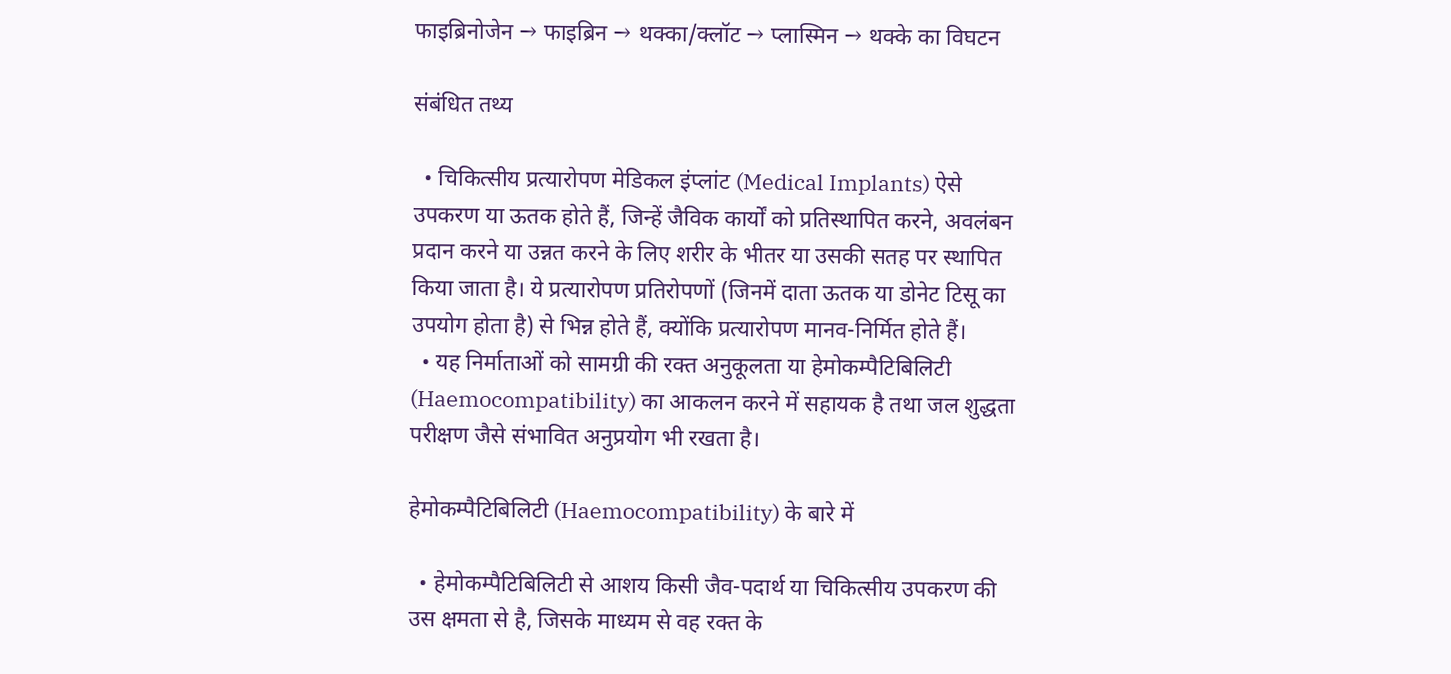फाइब्रिनोजेन → फाइब्रिन → थक्का/क्लॉट → प्लास्मिन → थक्के का विघटन

संबंधित तथ्य

  • चिकित्सीय प्रत्यारोपण मेडिकल इंप्लांट (Medical Implants) ऐसे उपकरण या ऊतक होते हैं, जिन्हें जैविक कार्यों को प्रतिस्थापित करने, अवलंबन प्रदान करने या उन्नत करने के लिए शरीर के भीतर या उसकी सतह पर स्थापित किया जाता है। ये प्रत्यारोपण प्रतिरोपणों (जिनमें दाता ऊतक या डोनेट टिसू का उपयोग होता है) से भिन्न होते हैं, क्योंकि प्रत्यारोपण मानव-निर्मित होते हैं।
  • यह निर्माताओं को सामग्री की रक्त अनुकूलता या हेमोकम्पैटिबिलिटी (Haemocompatibility) का आकलन करने में सहायक है तथा जल शुद्धता परीक्षण जैसे संभावित अनुप्रयोग भी रखता है।

हेमोकम्पैटिबिलिटी (Haemocompatibility) के बारे में

  • हेमोकम्पैटिबिलिटी से आशय किसी जैव-पदार्थ या चिकित्सीय उपकरण की उस क्षमता से है, जिसके माध्यम से वह रक्त के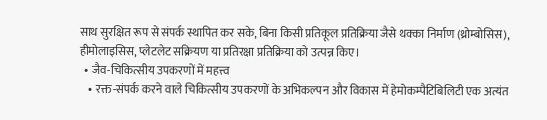साथ सुरक्षित रूप से संपर्क स्थापित कर सके, बिना किसी प्रतिकूल प्रतिक्रिया जैसे थक्का निर्माण (थ्रोम्बोसिस), हीमोलाइसिस, प्लेटलेट सक्रियण या प्रतिरक्षा प्रतिक्रिया को उत्पन्न किए।
  • जैव-चिकित्सीय उपकरणों में महत्त्व
    • रक्त-संपर्क करने वाले चिकित्सीय उपकरणों के अभिकल्पन और विकास में हेमोकम्पैटिबिलिटी एक अत्यंत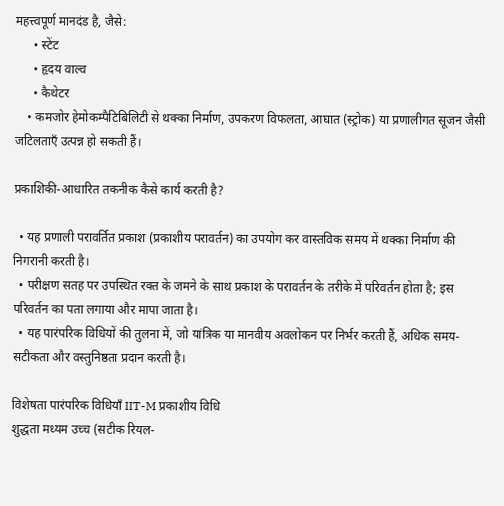महत्त्वपूर्ण मानदंड है, जैसे:
      • स्टेंट
      • हृदय वाल्व
      • कैथेटर
    • कमजोर हेमोकम्पैटिबिलिटी से थक्का निर्माण, उपकरण विफलता, आघात (स्ट्रोक) या प्रणालीगत सूजन जैसी जटिलताएँ उत्पन्न हो सकती हैं।

प्रकाशिकी-आधारित तकनीक कैसे कार्य करती है?

  • यह प्रणाली परावर्तित प्रकाश (प्रकाशीय परावर्तन) का उपयोग कर वास्तविक समय में थक्का निर्माण की निगरानी करती है।
  • परीक्षण सतह पर उपस्थित रक्त के जमने के साथ प्रकाश के परावर्तन के तरीके में परिवर्तन होता है; इस परिवर्तन का पता लगाया और मापा जाता है।
  • यह पारंपरिक विधियों की तुलना में, जो यांत्रिक या मानवीय अवलोकन पर निर्भर करती हैं, अधिक समय-सटीकता और वस्तुनिष्ठता प्रदान करती है।

विशेषता पारंपरिक विधियाँ IIT-M प्रकाशीय विधि
शुद्धता मध्यम उच्च (सटीक रियल-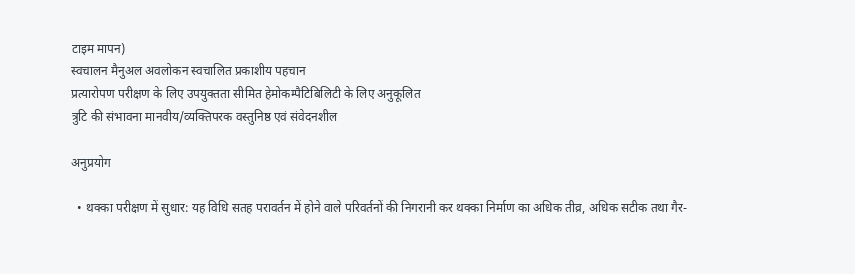टाइम मापन)
स्वचालन मैनुअल अवलोकन स्वचालित प्रकाशीय पहचान
प्रत्यारोपण परीक्षण के लिए उपयुक्तता सीमित हेमोकम्पैटिबिलिटी के लिए अनुकूलित
त्रुटि की संभावना मानवीय/व्यक्तिपरक वस्तुनिष्ठ एवं संवेदनशील

अनुप्रयोग

  • थक्का परीक्षण में सुधार: यह विधि सतह परावर्तन में होने वाले परिवर्तनों की निगरानी कर थक्का निर्माण का अधिक तीव्र, अधिक सटीक तथा गैर-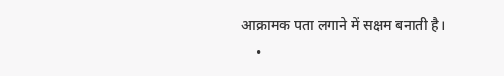आक्रामक पता लगाने में सक्षम बनाती है।
    •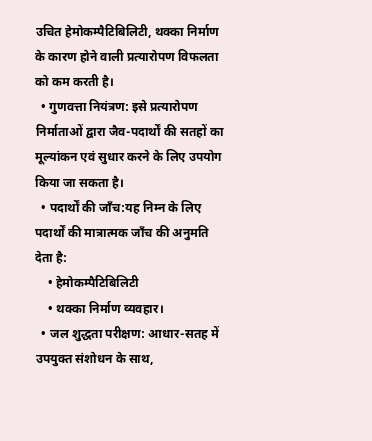उचित हेमोकम्पैटिबिलिटी, थक्का निर्माण के कारण होने वाली प्रत्यारोपण विफलता को कम करती है।
  • गुणवत्ता नियंत्रण: इसे प्रत्यारोपण निर्माताओं द्वारा जैव-पदार्थों की सतहों का मूल्यांकन एवं सुधार करने के लिए उपयोग किया जा सकता है।
  • पदार्थों की जाँच:यह निम्न के लिए पदार्थों की मात्रात्मक जाँच की अनुमति देता है:
    • हेमोकम्पैटिबिलिटी
    • थक्का निर्माण व्यवहार।
  • जल शुद्धता परीक्षण: आधार-सतह में उपयुक्त संशोधन के साथ,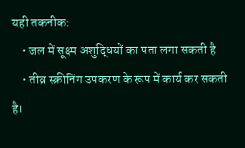यही तकनीक:
    • जल में सूक्ष्म अशुद्धियों का पता लगा सकती है
    • तीव्र स्क्रीनिंग उपकरण के रूप में कार्य कर सकती है।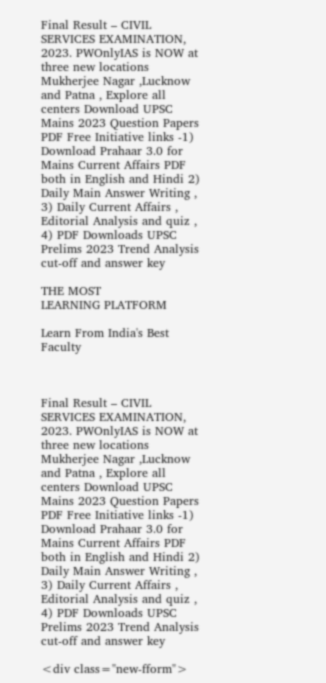Final Result – CIVIL SERVICES EXAMINATION, 2023. PWOnlyIAS is NOW at three new locations Mukherjee Nagar ,Lucknow and Patna , Explore all centers Download UPSC Mains 2023 Question Papers PDF Free Initiative links -1) Download Prahaar 3.0 for Mains Current Affairs PDF both in English and Hindi 2) Daily Main Answer Writing , 3) Daily Current Affairs , Editorial Analysis and quiz , 4) PDF Downloads UPSC Prelims 2023 Trend Analysis cut-off and answer key

THE MOST
LEARNING PLATFORM

Learn From India's Best Faculty



Final Result – CIVIL SERVICES EXAMINATION, 2023. PWOnlyIAS is NOW at three new locations Mukherjee Nagar ,Lucknow and Patna , Explore all centers Download UPSC Mains 2023 Question Papers PDF Free Initiative links -1) Download Prahaar 3.0 for Mains Current Affairs PDF both in English and Hindi 2) Daily Main Answer Writing , 3) Daily Current Affairs , Editorial Analysis and quiz , 4) PDF Downloads UPSC Prelims 2023 Trend Analysis cut-off and answer key

<div class="new-fform">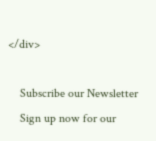</div>

    Subscribe our Newsletter
    Sign up now for our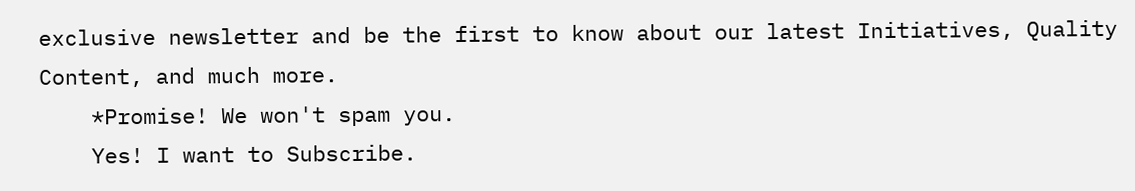exclusive newsletter and be the first to know about our latest Initiatives, Quality Content, and much more.
    *Promise! We won't spam you.
    Yes! I want to Subscribe.